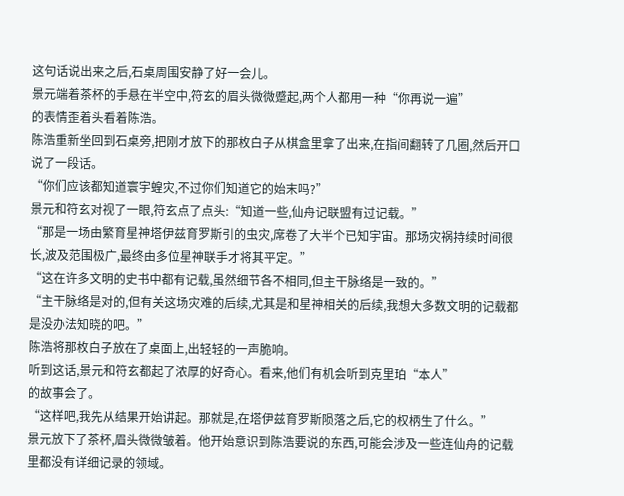这句话说出来之后,石桌周围安静了好一会儿。
景元端着茶杯的手悬在半空中,符玄的眉头微微蹙起,两个人都用一种“你再说一遍”
的表情歪着头看着陈浩。
陈浩重新坐回到石桌旁,把刚才放下的那枚白子从棋盒里拿了出来,在指间翻转了几圈,然后开口说了一段话。
“你们应该都知道寰宇蝗灾,不过你们知道它的始末吗?”
景元和符玄对视了一眼,符玄点了点头:“知道一些,仙舟记联盟有过记载。”
“那是一场由繁育星神塔伊兹育罗斯引的虫灾,席卷了大半个已知宇宙。那场灾祸持续时间很长,波及范围极广,最终由多位星神联手才将其平定。”
“这在许多文明的史书中都有记载,虽然细节各不相同,但主干脉络是一致的。”
“主干脉络是对的,但有关这场灾难的后续,尤其是和星神相关的后续,我想大多数文明的记载都是没办法知晓的吧。”
陈浩将那枚白子放在了桌面上,出轻轻的一声脆响。
听到这话,景元和符玄都起了浓厚的好奇心。看来,他们有机会听到克里珀“本人”
的故事会了。
“这样吧,我先从结果开始讲起。那就是,在塔伊兹育罗斯陨落之后,它的权柄生了什么。”
景元放下了茶杯,眉头微微皱着。他开始意识到陈浩要说的东西,可能会涉及一些连仙舟的记载里都没有详细记录的领域。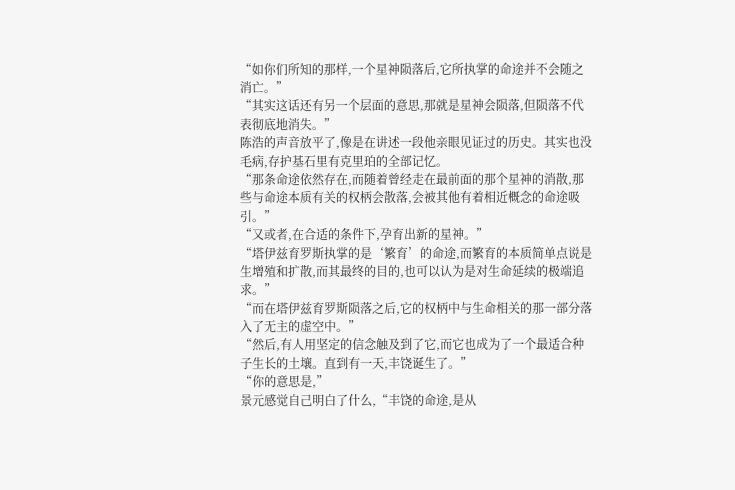“如你们所知的那样,一个星神陨落后,它所执掌的命途并不会随之消亡。”
“其实这话还有另一个层面的意思,那就是星神会陨落,但陨落不代表彻底地消失。”
陈浩的声音放平了,像是在讲述一段他亲眼见证过的历史。其实也没毛病,存护基石里有克里珀的全部记忆。
“那条命途依然存在,而随着曾经走在最前面的那个星神的消散,那些与命途本质有关的权柄会散落,会被其他有着相近概念的命途吸引。”
“又或者,在合适的条件下,孕育出新的星神。”
“塔伊兹育罗斯执掌的是‘繁育’的命途,而繁育的本质简单点说是生增殖和扩散,而其最终的目的,也可以认为是对生命延续的极端追求。”
“而在塔伊兹育罗斯陨落之后,它的权柄中与生命相关的那一部分落入了无主的虚空中。”
“然后,有人用坚定的信念触及到了它,而它也成为了一个最适合种子生长的土壤。直到有一天,丰饶诞生了。”
“你的意思是,”
景元感觉自己明白了什么,“丰饶的命途,是从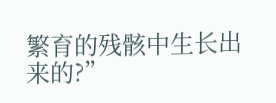繁育的残骸中生长出来的?”